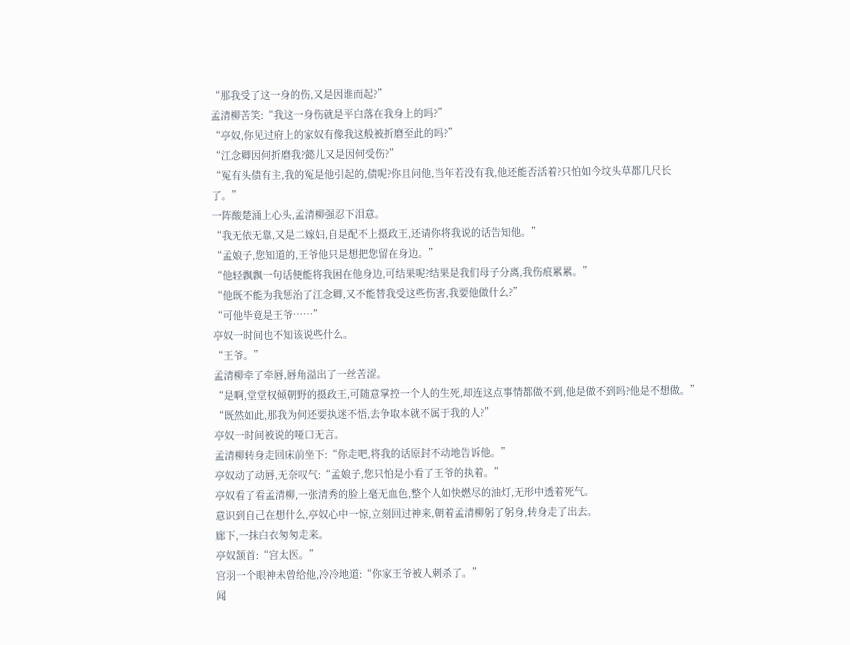“那我受了这一身的伤,又是因谁而起?”
孟清柳苦笑:“我这一身伤就是平白落在我身上的吗?”
“亭奴,你见过府上的家奴有像我这般被折磨至此的吗?”
“江念卿因何折磨我?懿儿又是因何受伤?”
“冤有头债有主,我的冤是他引起的,债呢?你且问他,当年若没有我,他还能否活着?只怕如今坟头草都几尺长了。”
一阵酸楚涌上心头,孟清柳强忍下泪意。
“我无依无靠,又是二嫁妇,自是配不上摄政王,还请你将我说的话告知他。”
“孟娘子,您知道的,王爷他只是想把您留在身边。”
“他轻飘飘一句话便能将我困在他身边,可结果呢?结果是我们母子分离,我伤痕累累。”
“他既不能为我惩治了江念卿,又不能替我受这些伤害,我要他做什么?”
“可他毕竟是王爷……”
亭奴一时间也不知该说些什么。
“王爷。”
孟清柳牵了牵唇,唇角溢出了一丝苦涩。
“是啊,堂堂权倾朝野的摄政王,可随意掌控一个人的生死,却连这点事情都做不到,他是做不到吗?他是不想做。”
“既然如此,那我为何还要执迷不悟,去争取本就不属于我的人?”
亭奴一时间被说的哑口无言。
孟清柳转身走回床前坐下:“你走吧,将我的话原封不动地告诉他。”
亭奴动了动唇,无奈叹气:“孟娘子,您只怕是小看了王爷的执着。”
亭奴看了看孟清柳,一张清秀的脸上毫无血色,整个人如快燃尽的油灯,无形中透着死气。
意识到自己在想什么,亭奴心中一惊,立刻回过神来,朝着孟清柳躬了躬身,转身走了出去。
廊下,一抹白衣匆匆走来。
亭奴颔首:“宫太医。”
宫羽一个眼神未曾给他,冷冷地道:“你家王爷被人刺杀了。”
闻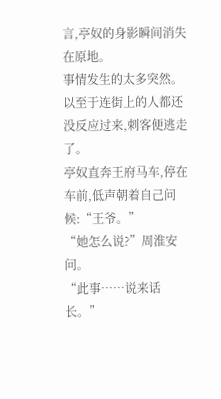言,亭奴的身影瞬间消失在原地。
事情发生的太多突然。
以至于连街上的人都还没反应过来,刺客便逃走了。
亭奴直奔王府马车,停在车前,低声朝着自己问候:“王爷。”
“她怎么说?”周淮安问。
“此事……说来话长。”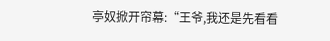亭奴掀开帘幕:“王爷,我还是先看看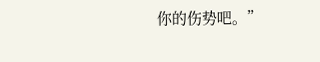你的伤势吧。”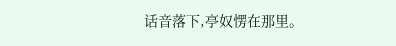话音落下,亭奴愣在那里。